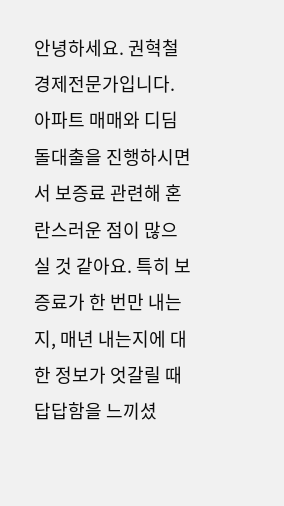안녕하세요. 권혁철 경제전문가입니다.
아파트 매매와 디딤돌대출을 진행하시면서 보증료 관련해 혼란스러운 점이 많으실 것 같아요. 특히 보증료가 한 번만 내는지, 매년 내는지에 대한 정보가 엇갈릴 때 답답함을 느끼셨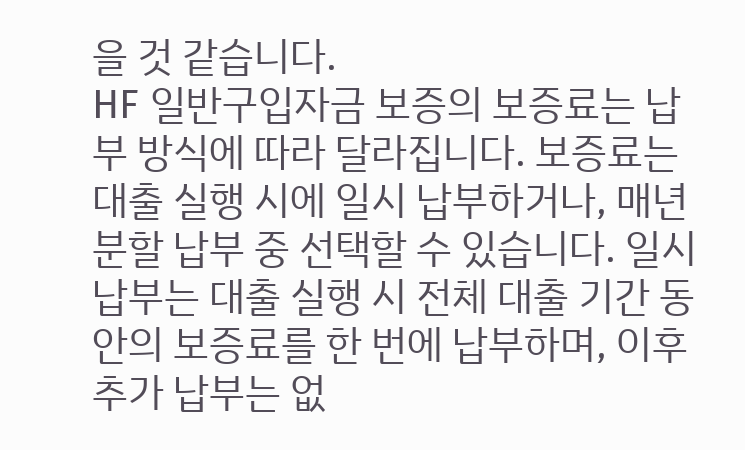을 것 같습니다.
HF 일반구입자금 보증의 보증료는 납부 방식에 따라 달라집니다. 보증료는 대출 실행 시에 일시 납부하거나, 매년 분할 납부 중 선택할 수 있습니다. 일시 납부는 대출 실행 시 전체 대출 기간 동안의 보증료를 한 번에 납부하며, 이후 추가 납부는 없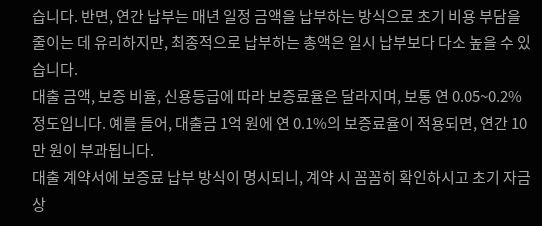습니다. 반면, 연간 납부는 매년 일정 금액을 납부하는 방식으로 초기 비용 부담을 줄이는 데 유리하지만, 최종적으로 납부하는 총액은 일시 납부보다 다소 높을 수 있습니다.
대출 금액, 보증 비율, 신용등급에 따라 보증료율은 달라지며, 보통 연 0.05~0.2% 정도입니다. 예를 들어, 대출금 1억 원에 연 0.1%의 보증료율이 적용되면, 연간 10만 원이 부과됩니다.
대출 계약서에 보증료 납부 방식이 명시되니, 계약 시 꼼꼼히 확인하시고 초기 자금 상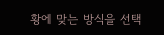황에 맞는 방식을 선택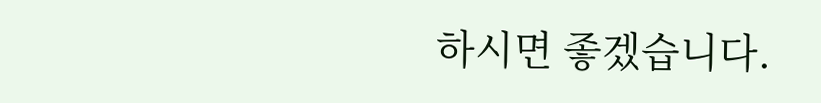하시면 좋겠습니다.